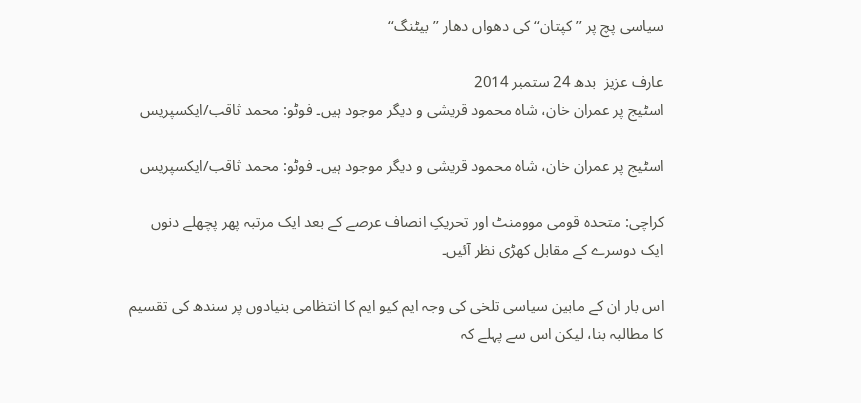سیاسی پچ پر ’’کپتان‘‘ کی دھواں دھار ’’بیٹنگ‘‘

عارف عزیز  بدھ 24 ستمبر 2014
اسٹیج پر عمران خان، شاہ محمود قریشی و دیگر موجود ہیں۔ فوٹو: محمد ثاقب/ایکسپریس

اسٹیج پر عمران خان، شاہ محمود قریشی و دیگر موجود ہیں۔ فوٹو: محمد ثاقب/ایکسپریس

کراچی: متحدہ قومی موومنٹ اور تحریکِ انصاف عرصے کے بعد ایک مرتبہ پھر پچھلے دنوں ایک دوسرے کے مقابل کھڑی نظر آئیں۔

اس بار ان کے مابین سیاسی تلخی کی وجہ ایم کیو ایم کا انتظامی بنیادوں پر سندھ کی تقسیم کا مطالبہ بنا، لیکن اس سے پہلے کہ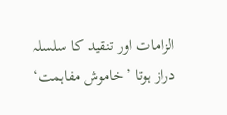الزامات اور تنقید کا سلسلہ دراز ہوتا ’خاموش مفاہمت‘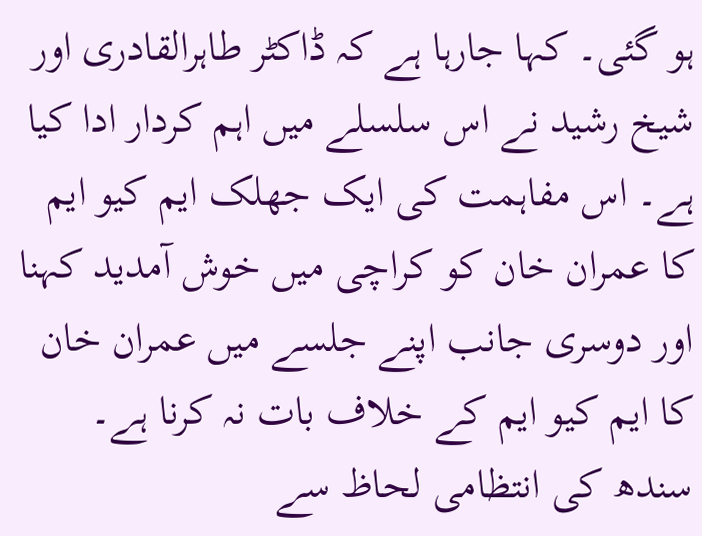ہو گئی۔ کہا جارہا ہے کہ ڈاکٹر طاہرالقادری اور شیخ رشید نے اس سلسلے میں اہم کردار ادا کیا ہے۔ اس مفاہمت کی ایک جھلک ایم کیو ایم کا عمران خان کو کراچی میں خوش آمدید کہنا اور دوسری جانب اپنے جلسے میں عمران خان کا ایم کیو ایم کے خلاف بات نہ کرنا ہے۔ سندھ کی انتظامی لحاظ سے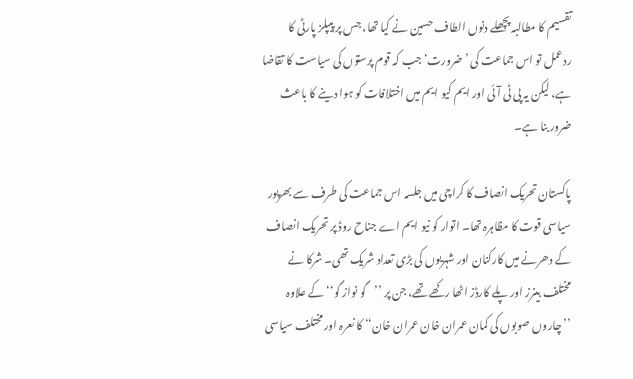تقسیم کا مطالبہ پچھلے دنوں الطاف حسین نے کیا تھا، جس پر پیپلز پارٹی کا ردعمل تو اس جماعت کی ’ضرورت‘ جب کہ قوم پرستوں کی سیاست کا تقاضا ہے، لیکن یہ پی ٹی آئی اور ایم کیو ایم میں اختلافات کو ہوا دینے کا باعث ضرور بنا ہے۔

پاکستان تحریک انصاف کا کراچی میں جلسہ اس جماعت کی طرف سے بھرپور سیاسی قوت کا مظاہرہ تھا۔ اتوار کو نیو ایم اے جناح روڈ پر تحریک انصاف کے دھرنے میں کارکنان اور شہریوں کی بڑی تعداد شریک تھی۔ شرکا نے مختلف بینرز اور پلے کارڈز اٹھا رکھے تھے، جن پر ’’گو نواز گو‘‘ کے علاوہ ’’چاروں صوبوں کی کمان عمران خان عمران خان‘‘ کا نعرہ اور مختلف سیاسی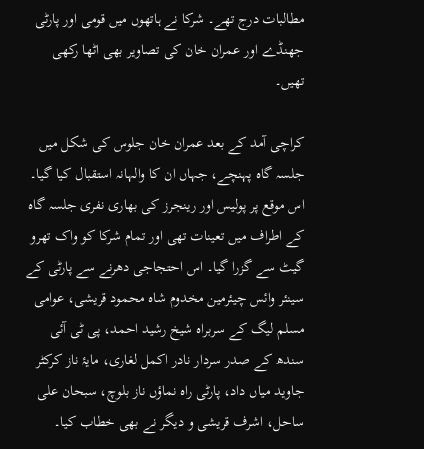مطالبات درج تھے۔ شرکا نے ہاتھوں میں قومی اور پارٹی جھنڈے اور عمران خان کی تصاویر بھی اٹھا رکھی تھیں۔

کراچی آمد کے بعد عمران خان جلوس کی شکل میں جلسہ گاہ پہنچے، جہاں ان کا والہانہ استقبال کیا گیا۔ اس موقع پر پولیس اور رینجرز کی بھاری نفری جلسہ گاہ کے اطراف میں تعینات تھی اور تمام شرکا کو واک تھرو گیٹ سے گزرا گیا۔ اس احتجاجی دھرنے سے پارٹی کے سینئر وائس چیئرمین مخدوم شاہ محمود قریشی، عوامی مسلم لیگ کے سربراہ شیخ رشید احمد، پی ٹی آئی سندھ کے صدر سردار نادر اکمل لغاری، مایۂ ناز کرکٹر جاوید میاں داد، پارٹی راہ نماؤں ناز بلوچ، سبحان علی ساحل، اشرف قریشی و دیگر نے بھی خطاب کیا۔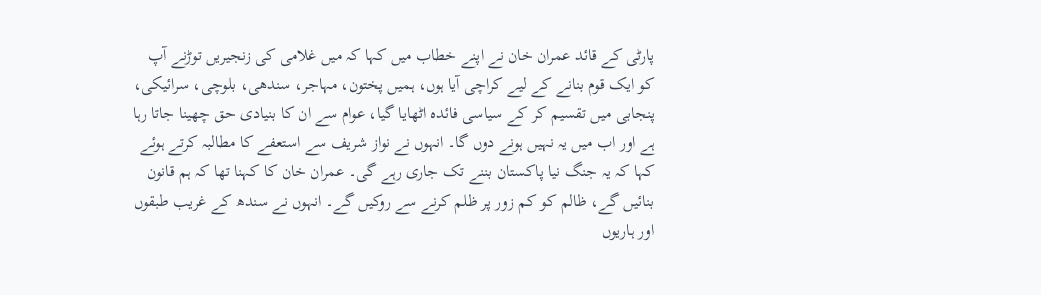پارٹی کے قائد عمران خان نے اپنے خطاب میں کہا کہ میں غلامی کی زنجیریں توڑنے آپ کو ایک قوم بنانے کے لیے کراچی آیا ہوں، ہمیں پختون، مہاجر، سندھی، بلوچی، سرائیکی، پنجابی میں تقسیم کر کے سیاسی فائدہ اٹھایا گیا، عوام سے ان کا بنیادی حق چھینا جاتا رہا ہے اور اب میں یہ نہیں ہونے دوں گا۔ انہوں نے نواز شریف سے استعفے کا مطالبہ کرتے ہوئے کہا کہ یہ جنگ نیا پاکستان بننے تک جاری رہے گی۔ عمران خان کا کہنا تھا کہ ہم قانون بنائیں گے، ظالم کو کم زور پر ظلم کرنے سے روکیں گے۔ انہوں نے سندھ کے غریب طبقوں اور ہاریوں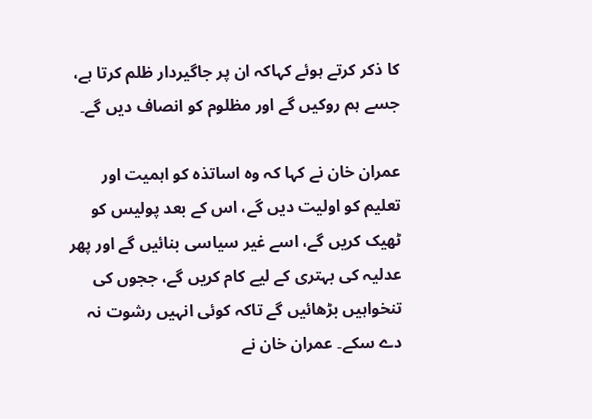کا ذکر کرتے ہوئے کہاکہ ان پر جاگیردار ظلم کرتا ہے، جسے ہم روکیں گے اور مظلوم کو انصاف دیں گے۔

عمران خان نے کہا کہ وہ اساتذہ کو اہمیت اور تعلیم کو اولیت دیں گے، اس کے بعد پولیس کو ٹھیک کریں گے، اسے غیر سیاسی بنائیں گے اور پھر عدلیہ کی بہتری کے لیے کام کریں گے، ججوں کی تنخواہیں بڑھائیں گے تاکہ کوئی انہیں رشوت نہ دے سکے۔ عمران خان نے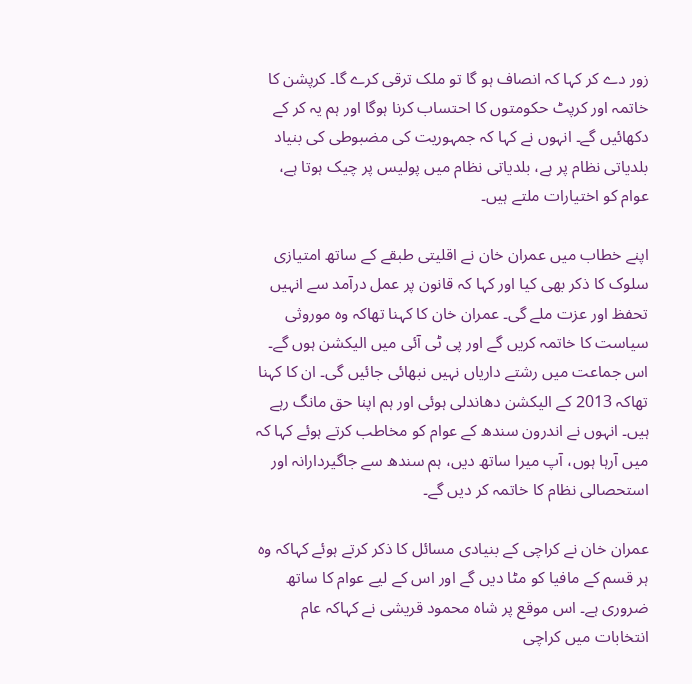زور دے کر کہا کہ انصاف ہو گا تو ملک ترقی کرے گا۔ کرپشن کا خاتمہ اور کرپٹ حکومتوں کا احتساب کرنا ہوگا اور ہم یہ کر کے دکھائیں گے۔ انہوں نے کہا کہ جمہوریت کی مضبوطی کی بنیاد بلدیاتی نظام پر ہے، بلدیاتی نظام میں پولیس پر چیک ہوتا ہے، عوام کو اختیارات ملتے ہیں۔

اپنے خطاب میں عمران خان نے اقلیتی طبقے کے ساتھ امتیازی سلوک کا ذکر بھی کیا اور کہا کہ قانون پر عمل درآمد سے انہیں تحفظ اور عزت ملے گی۔ عمران خان کا کہنا تھاکہ وہ موروثی سیاست کا خاتمہ کریں گے اور پی ٹی آئی میں الیکشن ہوں گے۔ اس جماعت میں رشتے داریاں نہیں نبھائی جائیں گی۔ ان کا کہنا تھاکہ 2013 کے الیکشن دھاندلی ہوئی اور ہم اپنا حق مانگ رہے ہیں۔ انہوں نے اندرون سندھ کے عوام کو مخاطب کرتے ہوئے کہا کہ میں آرہا ہوں، آپ میرا ساتھ دیں، ہم سندھ سے جاگیردارانہ اور استحصالی نظام کا خاتمہ کر دیں گے۔

عمران خان نے کراچی کے بنیادی مسائل کا ذکر کرتے ہوئے کہاکہ وہ ہر قسم کے مافیا کو مٹا دیں گے اور اس کے لیے عوام کا ساتھ ضروری ہے۔ اس موقع پر شاہ محمود قریشی نے کہاکہ عام انتخابات میں کراچی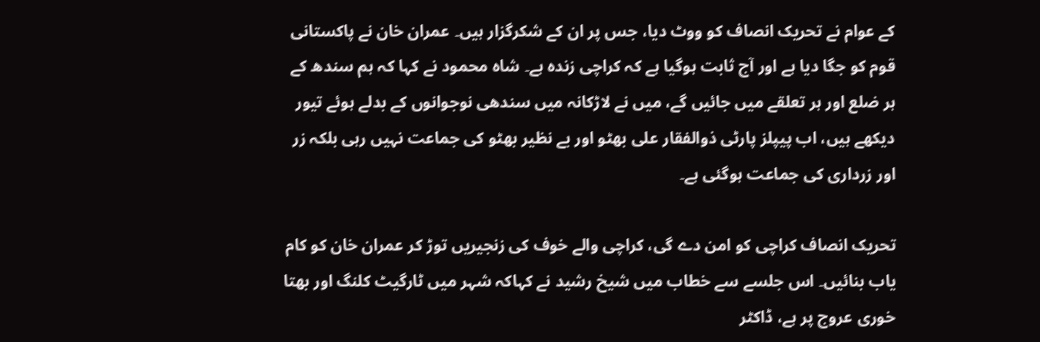کے عوام نے تحریک انصاف کو ووٹ دیا، جس پر ان کے شکرگزار ہیں۔ عمران خان نے پاکستانی قوم کو جگا دیا ہے اور آج ثابت ہوگیا ہے کہ کراچی زندہ ہے۔ شاہ محمود نے کہا کہ ہم سندھ کے ہر ضلع اور ہر تعلقے میں جائیں گے، میں نے لاڑکانہ میں سندھی نوجوانوں کے بدلے ہوئے تیور دیکھے ہیں، اب پیپلز پارٹی ذوالفقار علی بھٹو اور بے نظیر بھٹو کی جماعت نہیں رہی بلکہ زر اور زرداری کی جماعت ہوگئی ہے۔

تحریک انصاف کراچی کو امن دے گی، کراچی والے خوف کی زنجیریں توڑ کر عمران خان کو کام یاب بنائیں۔ اس جلسے سے خطاب میں شیخ رشید نے کہاکہ شہر میں ٹارگیٹ کلنگ اور بھتا خوری عروج پر ہے، ڈاکٹر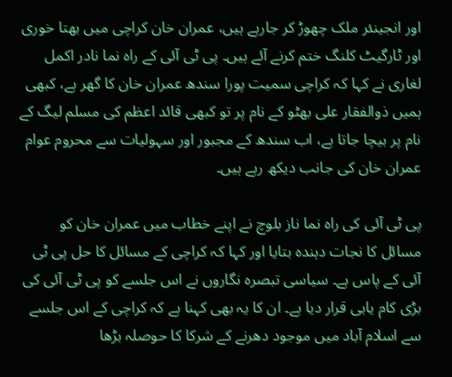اور انجینئر ملک چھوڑ کر جارہے ہیں، عمران خان کراچی میں بھتا خوری اور ٹارگیٹ کلنگ ختم کرنے آئے ہیں۔ پی ٹی آئی کے راہ نما نادر اکمل لغاری نے کہا کہ کراچی سمیت پورا سندھ عمران خان کا گھر ہے، کبھی ہمیں ذوالفقار علی بھٹو کے نام پر تو کبھی قائد اعظم کی مسلم لیگ کے نام پر بیچا جاتا ہے، اب سندھ کے مجبور اور سہولیات سے محروم عوام عمران خان کی جانب دیکھ رہے ہیں۔

پی ٹی آئی کی راہ نما ناز بلوچ نے اپنے خطاب میں عمران خان کو مسائل کا نجات دہندہ بتایا اور کہا کہ کراچی کے مسائل کا حل پی ٹی آئی کے پاس ہے۔ سیاسی تبصرہ نگاروں نے اس جلسے کو پی ٹی آئی کی بڑی کام یابی قرار دیا ہے۔ ان کا یہ بھی کہنا ہے کہ کراچی کے اس جلسے سے اسلام آباد میں موجود دھرنے کے شرکا کا حوصلہ بڑھا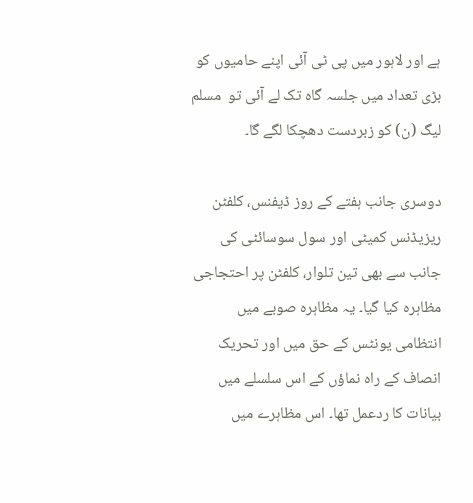ہے اور لاہور میں پی ٹی آئی اپنے حامیوں کو بڑی تعداد میں جلسہ گاہ تک لے آئی تو  مسلم لیگ (ن) کو زبردست دھچکا لگے گا۔

دوسری جانب ہفتے کے روز ڈیفنس، کلفٹن ریزیڈنس کمیٹی اور سول سوسائٹی کی جانب سے بھی تین تلوار، کلفٹن پر احتجاجی مظاہرہ کیا گیا۔ یہ مظاہرہ صوبے میں انتظامی یونٹس کے حق میں اور تحریک انصاف کے راہ نماؤں کے اس سلسلے میں بیانات کا ردعمل تھا۔ اس مظاہرے میں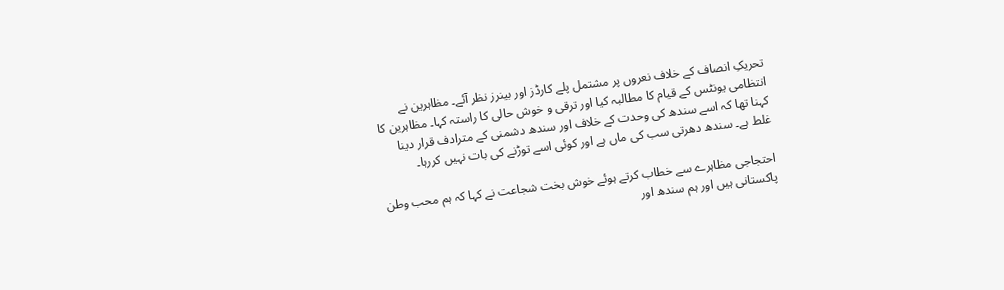تحریکِ انصاف کے خلاف نعروں پر مشتمل پلے کارڈز اور بینرز نظر آئے۔ مظاہرین نے انتظامی یونٹس کے قیام کا مطالبہ کیا اور ترقی و خوش حالی کا راستہ کہا۔ مظاہرین کا کہنا تھا کہ اسے سندھ کی وحدت کے خلاف اور سندھ دشمنی کے مترادف قرار دینا غلط ہے۔ سندھ دھرتی سب کی ماں ہے اور کوئی اسے توڑنے کی بات نہیں کررہا۔

احتجاجی مظاہرے سے خطاب کرتے ہوئے خوش بخت شجاعت نے کہا کہ ہم محب وطن پاکستانی ہیں اور ہم سندھ اور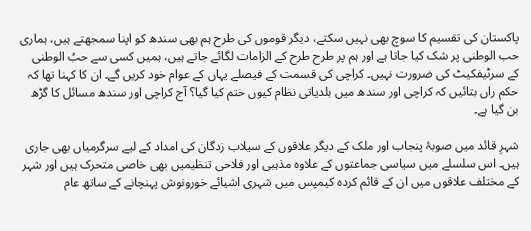پاکستان کی تقسیم کا سوچ بھی نہیں سکتے، دیگر قوموں کی طرح ہم بھی سندھ کو اپنا سمجھتے ہیں، ہماری حب الوطنی پر شک کیا جاتا ہے اور ہم پر طرح طرح کے الزامات لگائے جاتے ہیں، ہمیں کسی سے حبُ الوطنی کے سرٹیفکیٹ کی ضرورت نہیں۔ کراچی کی قسمت کے فیصلے یہاں کے عوام خود کریں گے۔ ان کا کہنا تھا کہ حکم راں بتائیں کہ کراچی اور سندھ میں بلدیاتی نظام کیوں ختم کیا گیا؟ آج کراچی اور سندھ مسائل کا گڑھ بن گیا ہے۔

شہرِ قائد میں صوبۂ پنجاب اور ملک کے دیگر علاقوں کے سیلاب زدگان کی امداد کے لیے سرگرمیاں بھی جاری ہیں۔ اس سلسلے میں سیاسی جماعتوں کے علاوہ مذہبی اور فلاحی تنظیمیں بھی خاصی متحرک ہیں اور شہر کے مختلف علاقوں میں ان کے قائم کردہ کیمپس میں شہری اشیائے خورونوش پہنچانے کے ساتھ عام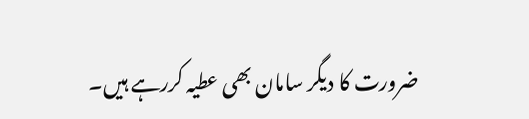ضرورت کا دیگر سامان بھی عطیہ کررہے ہیں۔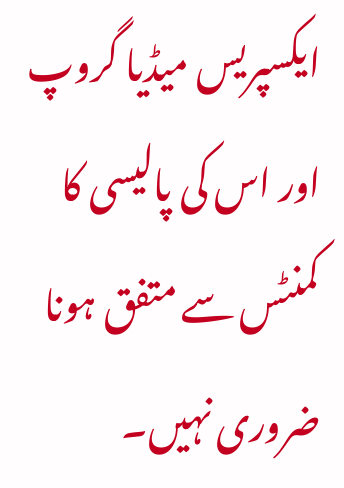ایکسپریس میڈیا گروپ اور اس کی پالیسی کا کمنٹس سے متفق ہونا ضروری نہیں۔